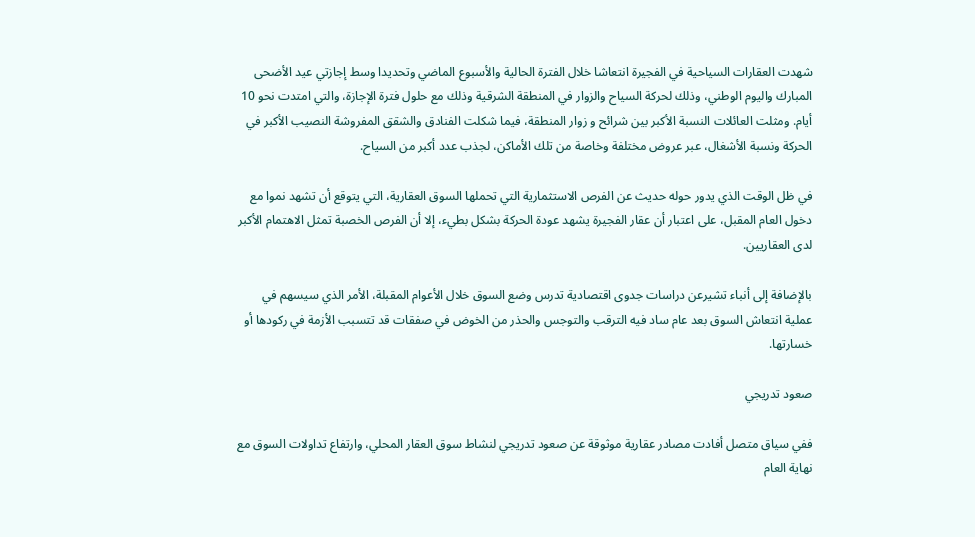شهدت العقارات السياحية في الفجيرة انتعاشا خلال الفترة الحالية والأسبوع الماضي وتحديدا وسط إجازتي عيد الأضحى المبارك واليوم الوطني، وذلك لحركة السياح والزوار في المنطقة الشرقية وذلك مع حلول فترة الإجازة، والتي امتدت نحو 10 أيام. ومثلت العائلات النسبة الأكبر بين شرائح و زوار المنطقة، فيما شكلت الفنادق والشقق المفروشة النصيب الأكبر في الحركة ونسبة الأشغال، عبر عروض مختلفة وخاصة من تلك الأماكن، لجذب عدد أكبر من السياح.

في ظل الوقت الذي يدور حوله حديث عن الفرص الاستثمارية التي تحملها السوق العقارية، التي يتوقع أن تشهد نموا مع دخول العام المقبل، على اعتبار أن عقار الفجيرة يشهد عودة الحركة بشكل بطيء، إلا أن الفرص الخصبة تمثل الاهتمام الأكبر لدى العقاريين.

بالإضافة إلى أنباء تشيرعن دراسات جدوى اقتصادية تدرس وضع السوق خلال الأعوام المقبلة، الأمر الذي سيسهم في عملية انتعاش السوق بعد عام ساد فيه الترقب والتوجس والحذر من الخوض في صفقات قد تتسبب الأزمة في ركودها أو خسارتها.

صعود تدريجي

ففي سياق متصل أفادت مصادر عقارية موثوقة عن صعود تدريجي لنشاط سوق العقار المحلي، وارتفاع تداولات السوق مع نهاية العام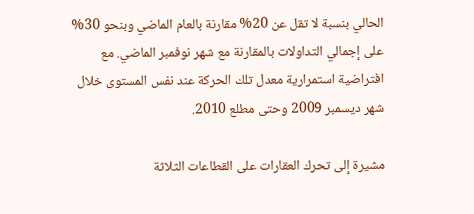الحالي بنسبة لا تقل عن 20% مقارنة بالعام الماضي وبنحو 30% على إجمالي التداولات بالمقارنة مع شهر نوفمبر الماضي. مع افتراضية استمرارية معدل تلك الحركة عند نفس المستوى خلال شهر ديسمبر 2009 وحتى مطلع 2010.

مشيرة إلى تحرك العقارات على القطاعات الثلاثة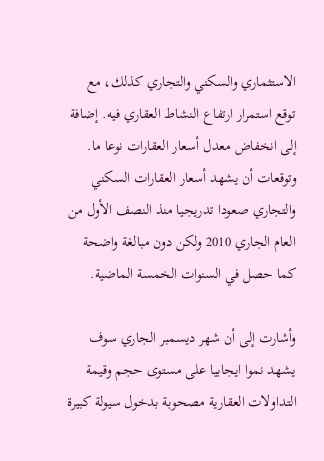الاستثماري والسكني والتجاري كذلك، مع توقع استمرار ارتفاع النشاط العقاري فيه. إضافة إلى انخفاض معدل أسعار العقارات نوعا ما. وتوقعات أن يشهد أسعار العقارات السكني والتجاري صعودا تدريجيا منذ النصف الأول من العام الجاري 2010 ولكن دون مبالغة واضحة كما حصل في السنوات الخمسة الماضية.

وأشارت إلى أن شهر ديسمبر الجاري سوف يشهد نموا ايجابيا على مستوى حجم وقيمة التداولات العقارية مصحوبة بدخول سيولة كبيرة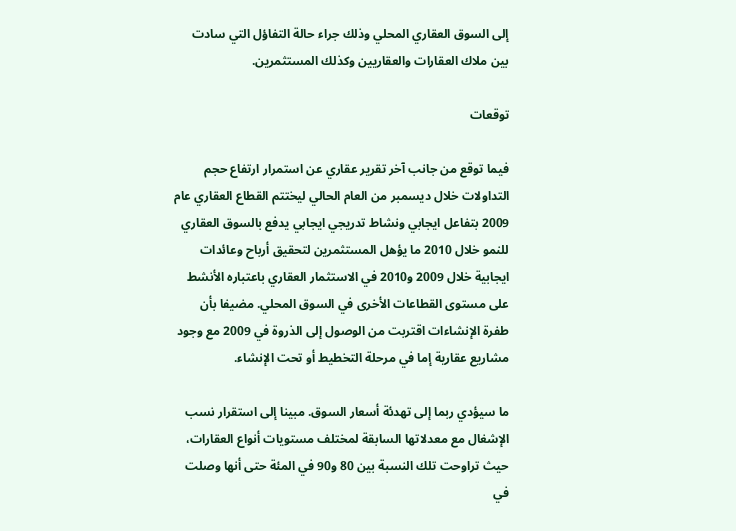إلى السوق العقاري المحلي وذلك جراء حالة التفاؤل التي سادت بين ملاك العقارات والعقاريين وكذلك المستثمرين.

توقعات

فيما توقع من جانب آخر تقرير عقاري عن استمرار ارتفاع حجم التداولات خلال ديسمبر من العام الحالي ليختتم القطاع العقاري عام 2009 بتفاعل ايجابي ونشاط تدريجي ايجابي يدفع بالسوق العقاري للنمو خلال 2010 ما يؤهل المستثمرين لتحقيق أرباح وعائدات ايجابية خلال 2009 و2010 في الاستثمار العقاري باعتباره الأنشط على مستوى القطاعات الأخرى في السوق المحلي. مضيفا بأن طفرة الإنشاءات اقتربت من الوصول إلى الذروة في 2009 مع وجود مشاريع عقارية إما في مرحلة التخطيط أو تحت الإنشاء.

ما سيؤدي ربما إلى تهدئة أسعار السوق. مبينا إلى استقرار نسب الإشغال مع معدلاتها السابقة لمختلف مستويات أنواع العقارات، حيث تراوحت تلك النسبة بين 80 و90 في المئة حتى أنها وصلت في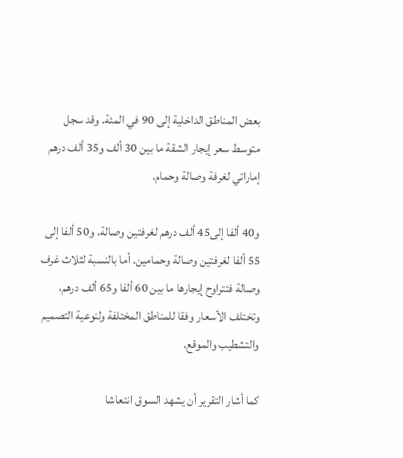بعض المناطق الداخلية إلى 90 في المئة. وقد سجل متوسط سعر إيجار الشقة ما بين 30 ألف و35 ألف درهم إماراتي لغرفة وصالة وحمام.

و40 ألفا إلى45 ألف درهم لغرفتين وصالة. و50 ألفا إلى 55 ألفا لغرفتين وصالة وحمامين. أما بالنسبة لثلاث غرف وصالة فتتراوح إيجارها ما بين 60 ألفا و65 ألف درهم، وتختلف الأسعار وفقا للمناطق المختلفة ولنوعية التصميم والتشطيب والموقع.

كما أشار التقرير أن يشهد السوق انتعاشا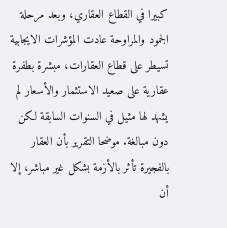كبيرا في القطاع العقاري، وبعد مرحلة الجمود والمراوحة عادت المؤشرات الايجابية تسيطر على قطاع العقارات، مبشرة بطفرة عقارية على صعيد الاستثمار والأسعار لم يشهد لها مثيل في السنوات السابقة لكن دون مبالغة. موضحا التقرير بأن العقار بالفجيرة تأثر بالأزمة بشكل غير مباشر، إلا أن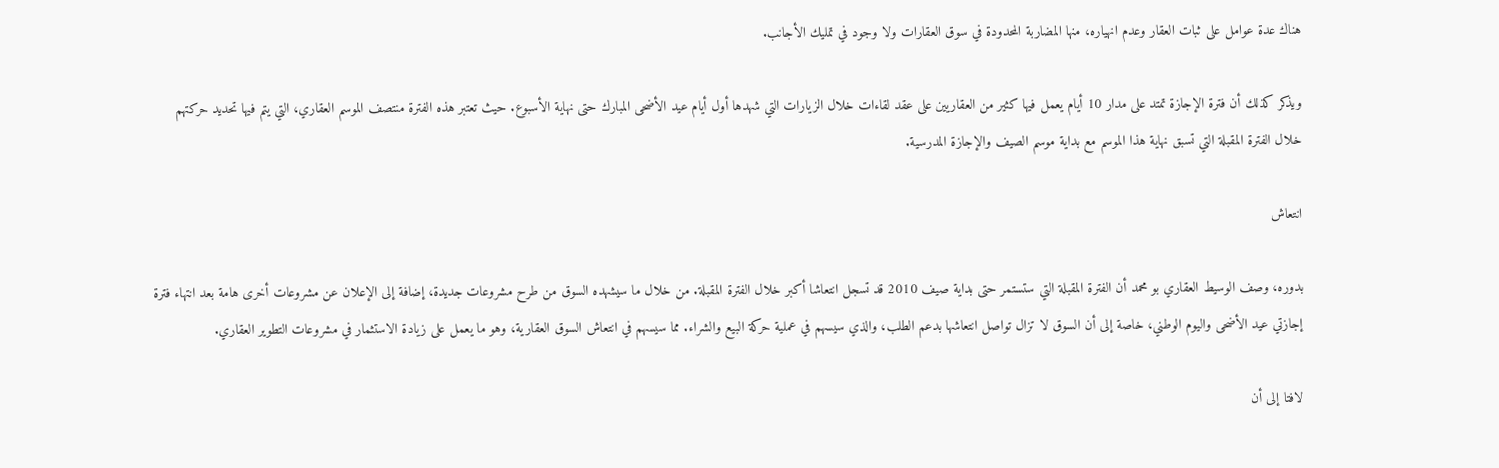هناك عدة عوامل على ثبات العقار وعدم انهياره، منها المضاربة المحدودة في سوق العقارات ولا وجود في تمليك الأجانب.

ويذكر كذلك أن فترة الإجازة تمتد على مدار 10 أيام يعمل فيها كثير من العقاريين على عقد لقاءات خلال الزيارات التي شهدها أول أيام عيد الأضحى المبارك حتى نهاية الأسبوع. حيث تعتبر هذه الفترة منتصف الموسم العقاري، التي يتم فيها تحديد حركتهم خلال الفترة المقبلة التي تسبق نهاية هذا الموسم مع بداية موسم الصيف والإجازة المدرسية.

انتعاش

بدوره، وصف الوسيط العقاري بو محمد أن الفترة المقبلة التي ستستمر حتى بداية صيف 2010 قد تسجل انتعاشا أكبر خلال الفترة المقبلة. من خلال ما سيشهده السوق من طرح مشروعات جديدة، إضافة إلى الإعلان عن مشروعات أخرى هامة بعد انتهاء فترة إجازتي عيد الأضحى واليوم الوطني، خاصة إلى أن السوق لا تزال تواصل انتعاشها بدعم الطلب، والذي سيسهم في عملية حركة البيع والشراء. مما سيسهم في انتعاش السوق العقارية، وهو ما يعمل على زيادة الاستثمار في مشروعات التطوير العقاري.

لافتا إلى أن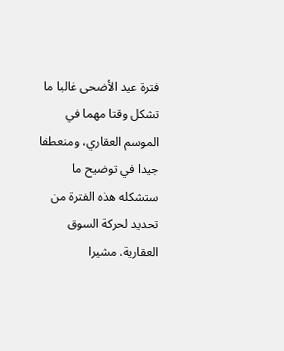فترة عيد الأضحى غالبا ما تشكل وقتا مهما في الموسم العقاري، ومنعطفا جيدا في توضيح ما ستشكله هذه الفترة من تحديد لحركة السوق العقارية. مشيرا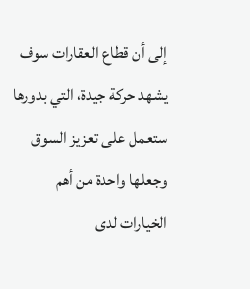إلى أن قطاع العقارات سوف يشهد حركة جيدة، التي بدورها ستعمل على تعزيز السوق وجعلها واحدة من أهم الخيارات لدى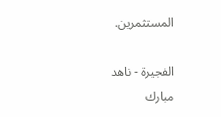المستثمرين.

الفجيرة - ناهد مبارك